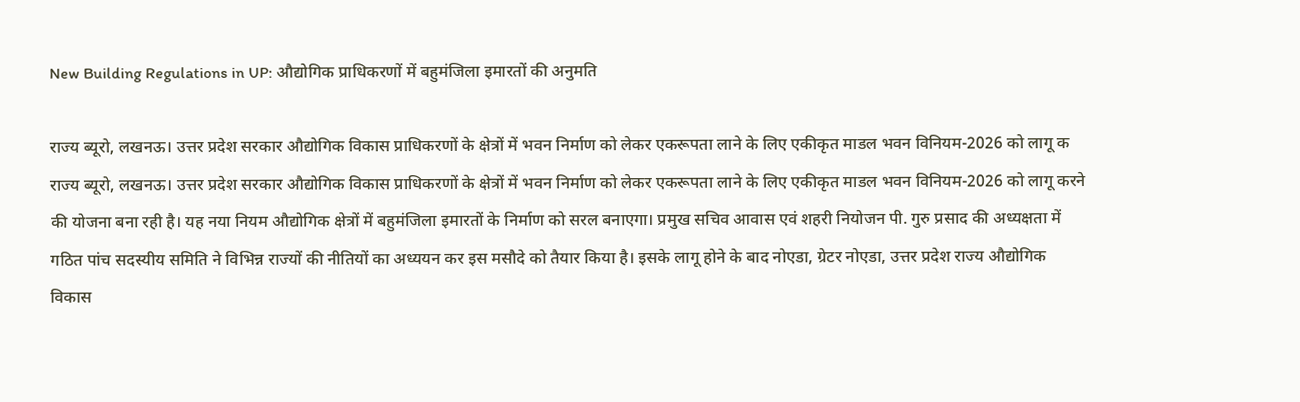New Building Regulations in UP: औद्योगिक प्राधिकरणों में बहुमंजिला इमारतों की अनुमति

राज्य ब्यूरो, लखनऊ। उत्तर प्रदेश सरकार औद्योगिक विकास प्राधिकरणों के क्षेत्रों में भवन निर्माण को लेकर एकरूपता लाने के लिए एकीकृत माडल भवन विनियम-2026 को लागू क
राज्य ब्यूरो, लखनऊ। उत्तर प्रदेश सरकार औद्योगिक विकास प्राधिकरणों के क्षेत्रों में भवन निर्माण को लेकर एकरूपता लाने के लिए एकीकृत माडल भवन विनियम-2026 को लागू करने की योजना बना रही है। यह नया नियम औद्योगिक क्षेत्रों में बहुमंजिला इमारतों के निर्माण को सरल बनाएगा। प्रमुख सचिव आवास एवं शहरी नियोजन पी. गुरु प्रसाद की अध्यक्षता में गठित पांच सदस्यीय समिति ने विभिन्न राज्यों की नीतियों का अध्ययन कर इस मसौदे को तैयार किया है। इसके लागू होने के बाद नोएडा, ग्रेटर नोएडा, उत्तर प्रदेश राज्य औद्योगिक विकास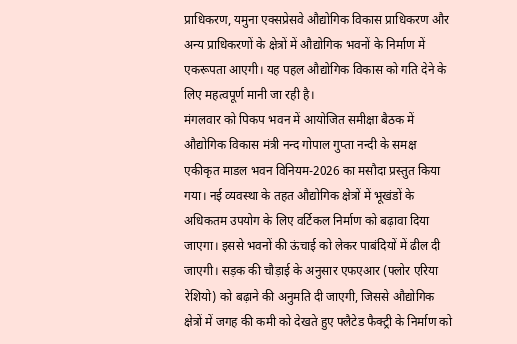प्राधिकरण, यमुना एक्सप्रेसवे औद्योगिक विकास प्राधिकरण और अन्य प्राधिकरणों के क्षेत्रों में औद्योगिक भवनों के निर्माण में एकरूपता आएगी। यह पहल औद्योगिक विकास को गति देने के लिए महत्वपूर्ण मानी जा रही है।
मंगलवार को पिकप भवन में आयोजित समीक्षा बैठक में औद्योगिक विकास मंत्री नन्द गोपाल गुप्ता नन्दी के समक्ष एकीकृत माडल भवन विनियम-2026 का मसौदा प्रस्तुत किया गया। नई व्यवस्था के तहत औद्योगिक क्षेत्रों में भूखंडों के अधिकतम उपयोग के लिए वर्टिकल निर्माण को बढ़ावा दिया जाएगा। इससे भवनों की ऊंचाई को लेकर पाबंदियों में ढील दी जाएगी। सड़क की चौड़ाई के अनुसार एफएआर (फ्लोर एरिया रेशियो) को बढ़ाने की अनुमति दी जाएगी, जिससे औद्योगिक क्षेत्रों में जगह की कमी को देखते हुए फ्लैटेड फैक्ट्री के निर्माण को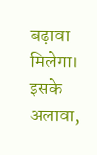बढ़ावा मिलेगा। इसके अलावा,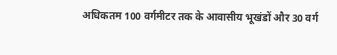अधिकतम 100 वर्गमीटर तक के आवासीय भूखंडों और 30 वर्ग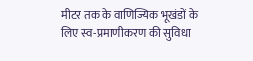मीटर तक के वाणिज्यिक भूखंडों के लिए स्व-प्रमाणीकरण की सुविधा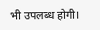भी उपलब्ध होगी।